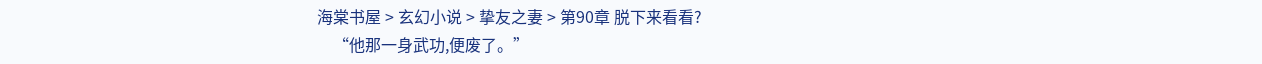海棠书屋 > 玄幻小说 > 挚友之妻 > 第90章 脱下来看看?
    “他那一身武功,便废了。”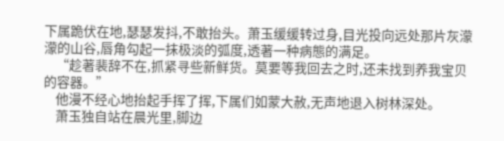下属跪伏在地,瑟瑟发抖,不敢抬头。萧玉缓缓转过身,目光投向远处那片灰濛濛的山谷,唇角勾起一抹极淡的弧度,透著一种病態的满足。
    “趁著裴辞不在,抓紧寻些新鲜货。莫要等我回去之时,还未找到养我宝贝的容器。”
    他漫不经心地抬起手挥了挥,下属们如蒙大赦,无声地退入树林深处。
    萧玉独自站在晨光里,脚边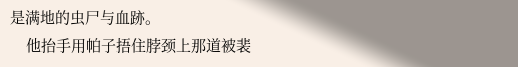是满地的虫尸与血跡。
    他抬手用帕子捂住脖颈上那道被裴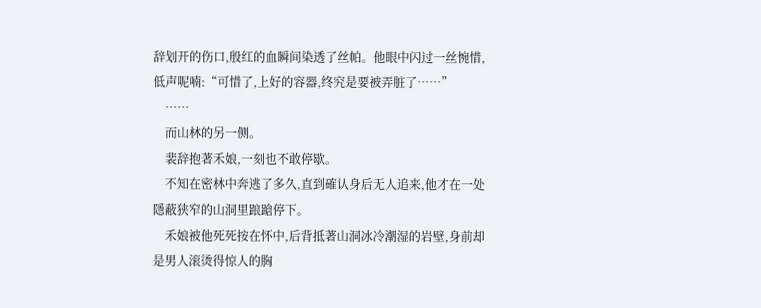辞划开的伤口,殷红的血瞬间染透了丝帕。他眼中闪过一丝惋惜,低声呢喃:“可惜了,上好的容器,终究是要被弄脏了……”
    ……
    而山林的另一侧。
    裴辞抱著禾娘,一刻也不敢停歇。
    不知在密林中奔逃了多久,直到確认身后无人追来,他才在一处隱蔽狭窄的山洞里踉蹌停下。
    禾娘被他死死按在怀中,后背抵著山洞冰冷潮湿的岩壁,身前却是男人滚烫得惊人的胸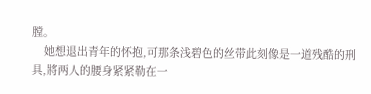膛。
    她想退出青年的怀抱,可那条浅碧色的丝带此刻像是一道残酷的刑具,將两人的腰身紧紧勒在一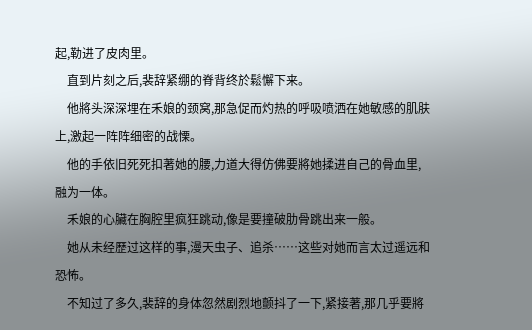起,勒进了皮肉里。
    直到片刻之后,裴辞紧绷的脊背终於鬆懈下来。
    他將头深深埋在禾娘的颈窝,那急促而灼热的呼吸喷洒在她敏感的肌肤上,激起一阵阵细密的战慄。
    他的手依旧死死扣著她的腰,力道大得仿佛要將她揉进自己的骨血里,融为一体。
    禾娘的心臟在胸腔里疯狂跳动,像是要撞破肋骨跳出来一般。
    她从未经歷过这样的事,漫天虫子、追杀……这些对她而言太过遥远和恐怖。
    不知过了多久,裴辞的身体忽然剧烈地颤抖了一下,紧接著,那几乎要將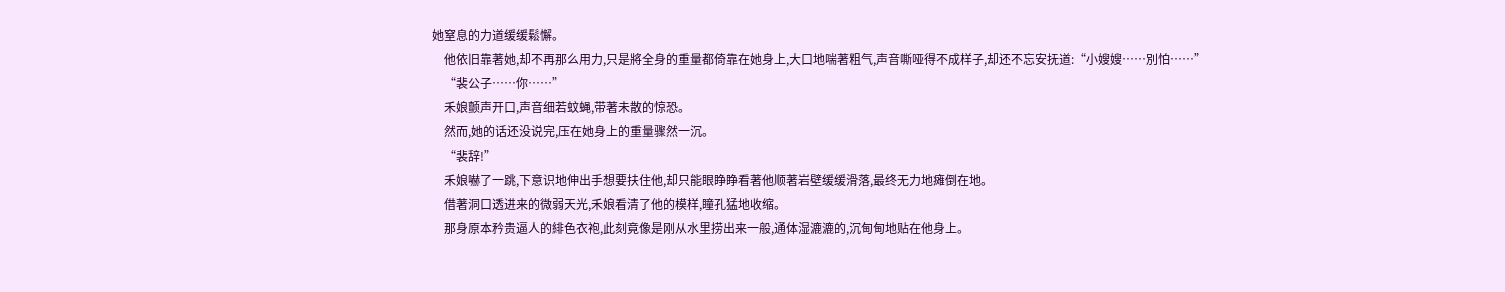她窒息的力道缓缓鬆懈。
    他依旧靠著她,却不再那么用力,只是將全身的重量都倚靠在她身上,大口地喘著粗气,声音嘶哑得不成样子,却还不忘安抚道:“小嫂嫂……別怕……”
    “裴公子……你……”
    禾娘颤声开口,声音细若蚊蝇,带著未散的惊恐。
    然而,她的话还没说完,压在她身上的重量骤然一沉。
    “裴辞!”
    禾娘嚇了一跳,下意识地伸出手想要扶住他,却只能眼睁睁看著他顺著岩壁缓缓滑落,最终无力地瘫倒在地。
    借著洞口透进来的微弱天光,禾娘看清了他的模样,瞳孔猛地收缩。
    那身原本矜贵逼人的緋色衣袍,此刻竟像是刚从水里捞出来一般,通体湿漉漉的,沉甸甸地贴在他身上。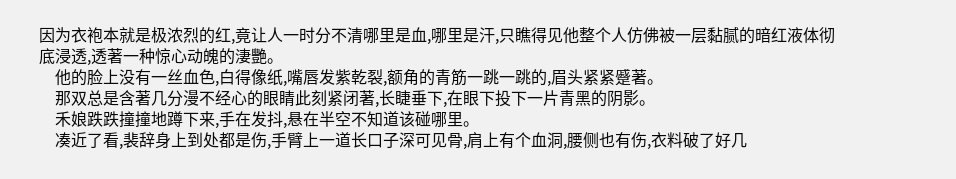因为衣袍本就是极浓烈的红,竟让人一时分不清哪里是血,哪里是汗,只瞧得见他整个人仿佛被一层黏腻的暗红液体彻底浸透,透著一种惊心动魄的淒艷。
    他的脸上没有一丝血色,白得像纸,嘴唇发紫乾裂,额角的青筋一跳一跳的,眉头紧紧蹙著。
    那双总是含著几分漫不经心的眼睛此刻紧闭著,长睫垂下,在眼下投下一片青黑的阴影。
    禾娘跌跌撞撞地蹲下来,手在发抖,悬在半空不知道该碰哪里。
    凑近了看,裴辞身上到处都是伤,手臂上一道长口子深可见骨,肩上有个血洞,腰侧也有伤,衣料破了好几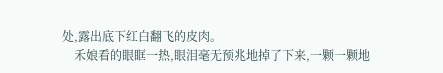处,露出底下红白翻飞的皮肉。
    禾娘看的眼眶一热,眼泪毫无预兆地掉了下来,一颗一颗地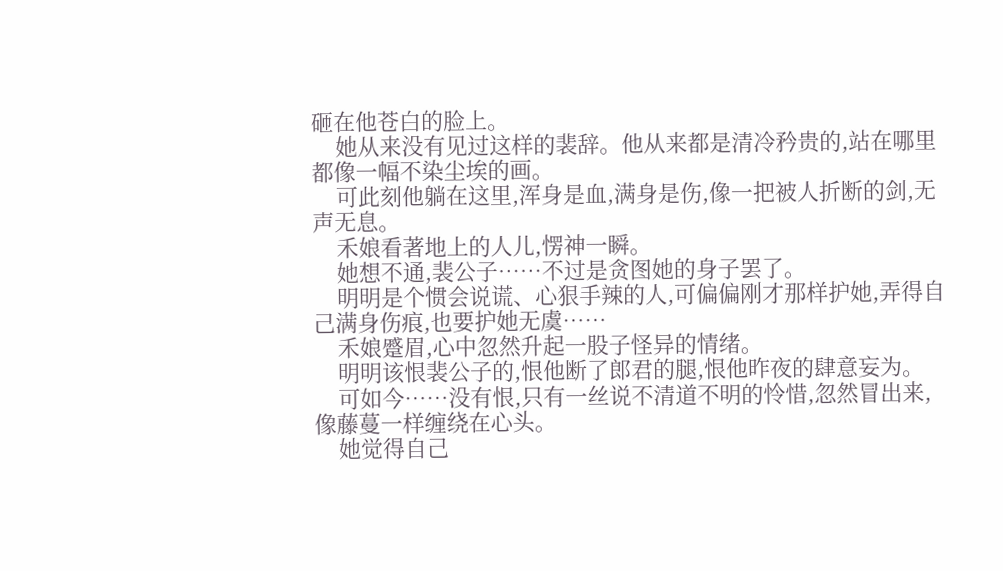砸在他苍白的脸上。
    她从来没有见过这样的裴辞。他从来都是清冷矜贵的,站在哪里都像一幅不染尘埃的画。
    可此刻他躺在这里,浑身是血,满身是伤,像一把被人折断的剑,无声无息。
    禾娘看著地上的人儿,愣神一瞬。
    她想不通,裴公子……不过是贪图她的身子罢了。
    明明是个惯会说谎、心狠手辣的人,可偏偏刚才那样护她,弄得自己满身伤痕,也要护她无虞……
    禾娘蹙眉,心中忽然升起一股子怪异的情绪。
    明明该恨裴公子的,恨他断了郎君的腿,恨他昨夜的肆意妄为。
    可如今……没有恨,只有一丝说不清道不明的怜惜,忽然冒出来,像藤蔓一样缠绕在心头。
    她觉得自己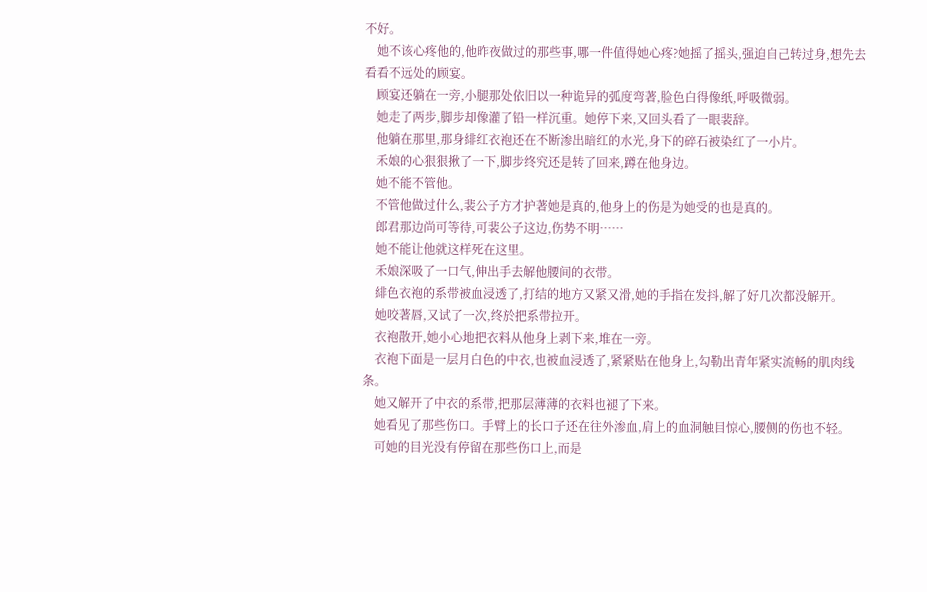不好。
    她不该心疼他的,他昨夜做过的那些事,哪一件值得她心疼?她摇了摇头,强迫自己转过身,想先去看看不远处的顾宴。
    顾宴还躺在一旁,小腿那处依旧以一种诡异的弧度弯著,脸色白得像纸,呼吸微弱。
    她走了两步,脚步却像灌了铅一样沉重。她停下来,又回头看了一眼裴辞。
    他躺在那里,那身緋红衣袍还在不断渗出暗红的水光,身下的碎石被染红了一小片。
    禾娘的心狠狠揪了一下,脚步终究还是转了回来,蹲在他身边。
    她不能不管他。
    不管他做过什么,裴公子方才护著她是真的,他身上的伤是为她受的也是真的。
    郎君那边尚可等待,可裴公子这边,伤势不明……
    她不能让他就这样死在这里。
    禾娘深吸了一口气,伸出手去解他腰间的衣带。
    緋色衣袍的系带被血浸透了,打结的地方又紧又滑,她的手指在发抖,解了好几次都没解开。
    她咬著唇,又试了一次,终於把系带拉开。
    衣袍散开,她小心地把衣料从他身上剥下来,堆在一旁。
    衣袍下面是一层月白色的中衣,也被血浸透了,紧紧贴在他身上,勾勒出青年紧实流畅的肌肉线条。
    她又解开了中衣的系带,把那层薄薄的衣料也褪了下来。
    她看见了那些伤口。手臂上的长口子还在往外渗血,肩上的血洞触目惊心,腰侧的伤也不轻。
    可她的目光没有停留在那些伤口上,而是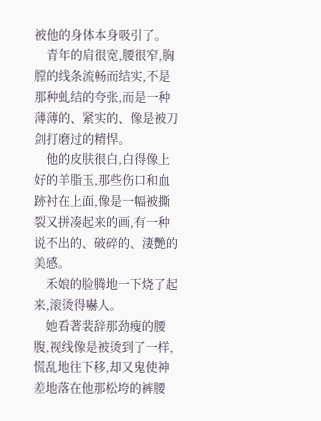被他的身体本身吸引了。
    青年的肩很宽,腰很窄,胸膛的线条流畅而结实,不是那种虬结的夸张,而是一种薄薄的、紧实的、像是被刀剑打磨过的精悍。
    他的皮肤很白,白得像上好的羊脂玉,那些伤口和血跡衬在上面,像是一幅被撕裂又拼凑起来的画,有一种说不出的、破碎的、淒艷的美感。
    禾娘的脸腾地一下烧了起来,滚烫得嚇人。
    她看著裴辞那劲瘦的腰腹,视线像是被烫到了一样,慌乱地往下移,却又鬼使神差地落在他那松垮的裤腰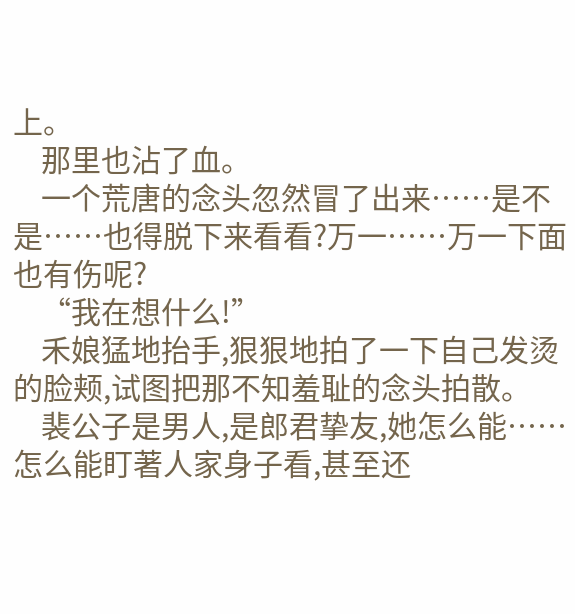上。
    那里也沾了血。
    一个荒唐的念头忽然冒了出来……是不是……也得脱下来看看?万一……万一下面也有伤呢?
    “我在想什么!”
    禾娘猛地抬手,狠狠地拍了一下自己发烫的脸颊,试图把那不知羞耻的念头拍散。
    裴公子是男人,是郎君挚友,她怎么能……怎么能盯著人家身子看,甚至还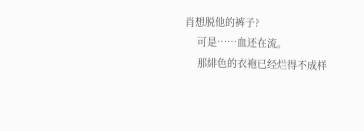肖想脱他的裤子?
    可是……血还在流。
    那緋色的衣袍已经烂得不成样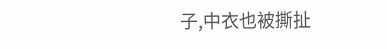子,中衣也被撕扯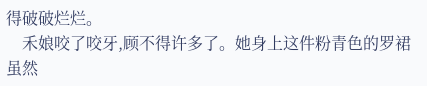得破破烂烂。
    禾娘咬了咬牙,顾不得许多了。她身上这件粉青色的罗裙虽然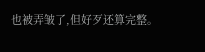也被弄皱了,但好歹还算完整。